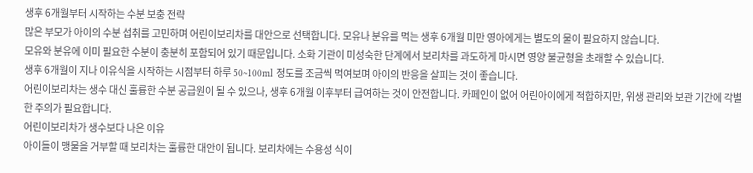생후 6개월부터 시작하는 수분 보충 전략
많은 부모가 아이의 수분 섭취를 고민하며 어린이보리차를 대안으로 선택합니다. 모유나 분유를 먹는 생후 6개월 미만 영아에게는 별도의 물이 필요하지 않습니다.
모유와 분유에 이미 필요한 수분이 충분히 포함되어 있기 때문입니다. 소화 기관이 미성숙한 단계에서 보리차를 과도하게 마시면 영양 불균형을 초래할 수 있습니다.
생후 6개월이 지나 이유식을 시작하는 시점부터 하루 50~100ml 정도를 조금씩 먹여보며 아이의 반응을 살피는 것이 좋습니다.
어린이보리차는 생수 대신 훌륭한 수분 공급원이 될 수 있으나, 생후 6개월 이후부터 급여하는 것이 안전합니다. 카페인이 없어 어린아이에게 적합하지만, 위생 관리와 보관 기간에 각별한 주의가 필요합니다.
어린이보리차가 생수보다 나은 이유
아이들이 맹물을 거부할 때 보리차는 훌륭한 대안이 됩니다. 보리차에는 수용성 식이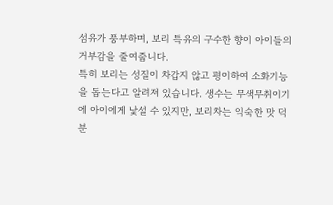섬유가 풍부하며, 보리 특유의 구수한 향이 아이들의 거부감을 줄여줍니다.
특히 보리는 성질이 차갑지 않고 평이하여 소화기능을 돕는다고 알려져 있습니다. 생수는 무색무취이기에 아이에게 낯설 수 있지만, 보리차는 익숙한 맛 덕분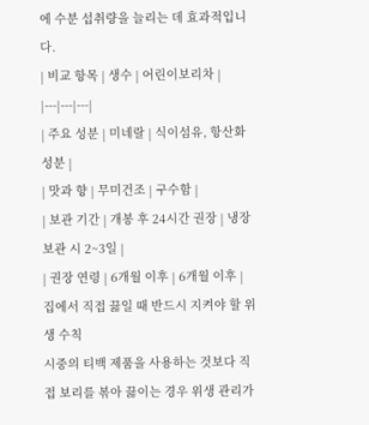에 수분 섭취량을 늘리는 데 효과적입니다.
| 비교 항목 | 생수 | 어린이보리차 |
|---|---|---|
| 주요 성분 | 미네랄 | 식이섬유, 항산화 성분 |
| 맛과 향 | 무미건조 | 구수함 |
| 보관 기간 | 개봉 후 24시간 권장 | 냉장 보관 시 2~3일 |
| 권장 연령 | 6개월 이후 | 6개월 이후 |
집에서 직접 끓일 때 반드시 지켜야 할 위생 수칙
시중의 티백 제품을 사용하는 것보다 직접 보리를 볶아 끓이는 경우 위생 관리가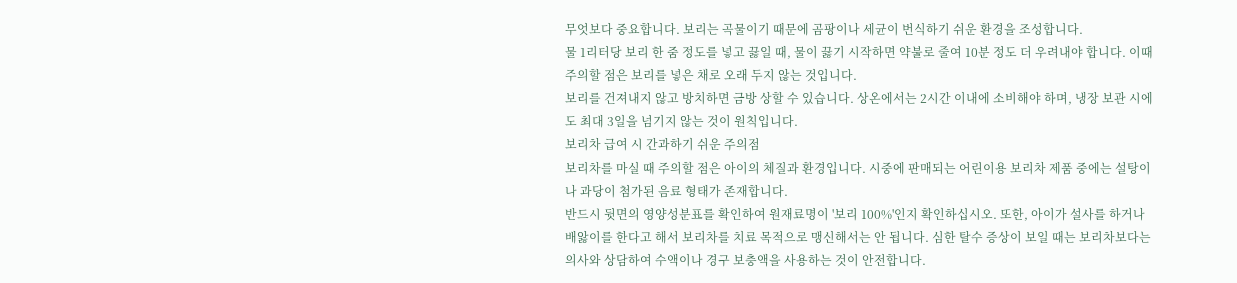무엇보다 중요합니다. 보리는 곡물이기 때문에 곰팡이나 세균이 번식하기 쉬운 환경을 조성합니다.
물 1리터당 보리 한 줌 정도를 넣고 끓일 때, 물이 끓기 시작하면 약불로 줄여 10분 정도 더 우려내야 합니다. 이때 주의할 점은 보리를 넣은 채로 오래 두지 않는 것입니다.
보리를 건져내지 않고 방치하면 금방 상할 수 있습니다. 상온에서는 2시간 이내에 소비해야 하며, 냉장 보관 시에도 최대 3일을 넘기지 않는 것이 원칙입니다.
보리차 급여 시 간과하기 쉬운 주의점
보리차를 마실 때 주의할 점은 아이의 체질과 환경입니다. 시중에 판매되는 어린이용 보리차 제품 중에는 설탕이나 과당이 첨가된 음료 형태가 존재합니다.
반드시 뒷면의 영양성분표를 확인하여 원재료명이 '보리 100%'인지 확인하십시오. 또한, 아이가 설사를 하거나 배앓이를 한다고 해서 보리차를 치료 목적으로 맹신해서는 안 됩니다. 심한 탈수 증상이 보일 때는 보리차보다는 의사와 상담하여 수액이나 경구 보충액을 사용하는 것이 안전합니다.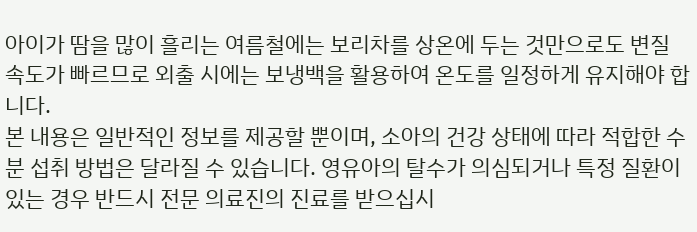아이가 땀을 많이 흘리는 여름철에는 보리차를 상온에 두는 것만으로도 변질 속도가 빠르므로 외출 시에는 보냉백을 활용하여 온도를 일정하게 유지해야 합니다.
본 내용은 일반적인 정보를 제공할 뿐이며, 소아의 건강 상태에 따라 적합한 수분 섭취 방법은 달라질 수 있습니다. 영유아의 탈수가 의심되거나 특정 질환이 있는 경우 반드시 전문 의료진의 진료를 받으십시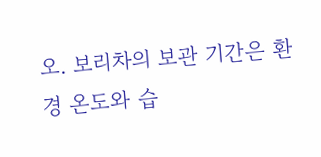오. 보리차의 보관 기간은 환경 온도와 습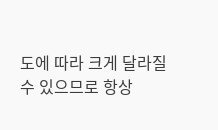도에 따라 크게 달라질 수 있으므로 항상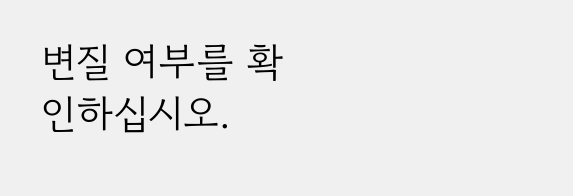변질 여부를 확인하십시오.